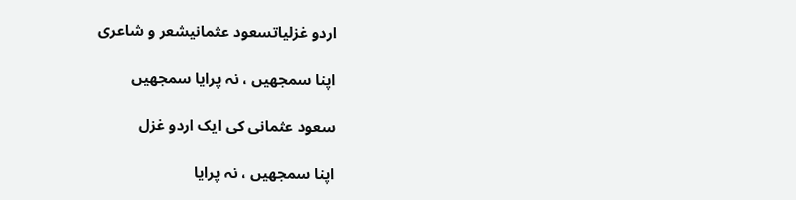اردو غزلیاتسعود عثمانیشعر و شاعری

اپنا سمجھیں ، نہ پرایا سمجھیں

سعود عثمانی کی ایک اردو غزل

اپنا سمجھیں ، نہ پرایا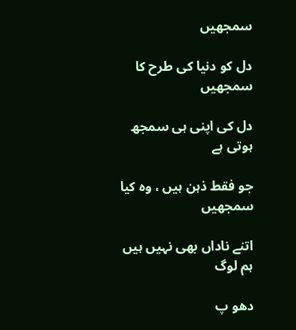سمجھیں

دل کو دنیا کی طرح کا سمجھیں

دل کی اپنی ہی سمجھ ہوتی ہے

جو فقط ذہن ہیں ، وہ کیا سمجھیں

اتنے ناداں بھی نہیں ہیں ہم لوگ

دھو پ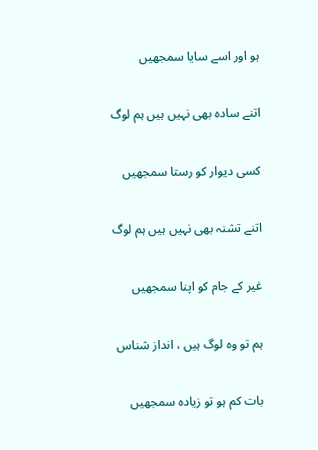ہو اور اسے سایا سمجھیں

اتنے سادہ بھی نہیں ہیں ہم لوگ

کسی دیوار کو رستا سمجھیں

اتنے تشنہ بھی نہیں ہیں ہم لوگ

غیر کے جام کو اپنا سمجھیں

ہم تو وہ لوگ ہیں ، انداز شناس

بات کم ہو تو زیادہ سمجھیں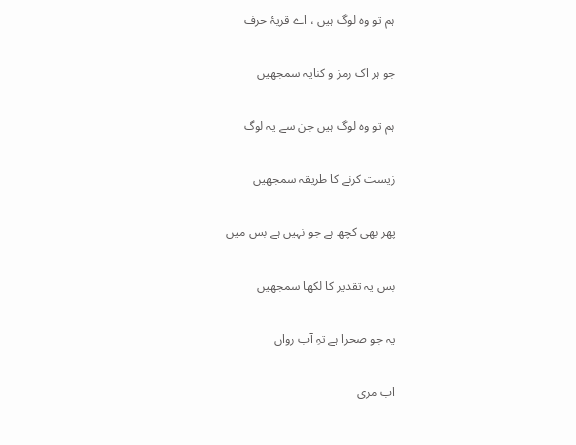ہم تو وہ لوگ ہیں ، اے قریۂ حرف

جو ہر اک رمز و کنایہ سمجھیں

ہم تو وہ لوگ ہیں جن سے یہ لوگ

زیست کرنے کا طریقہ سمجھیں

پھر بھی کچھ ہے جو نہیں ہے بس میں

بس یہ تقدیر کا لکھا سمجھیں

یہ جو صحرا ہے تہِ آب رواں

اب مری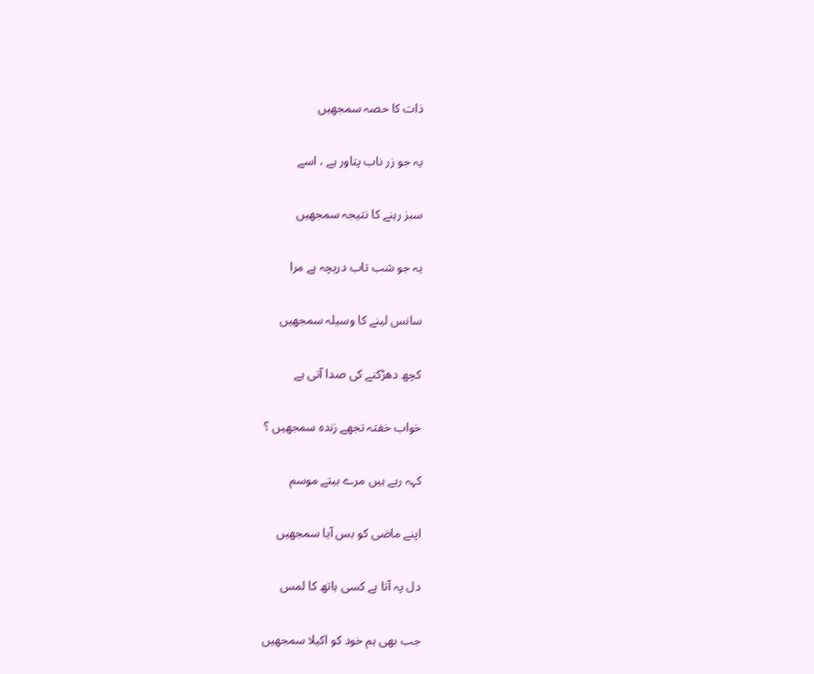ذات کا حصہ سمجھیں

یہ جو زر ناب پتاور ہے ، اسے

سبز رہنے کا نتیجہ سمجھیں

یہ جو شب تاب دریچہ ہے مرا

سانس لینے کا وسیلہ سمجھیں

کچھ دھڑکنے کی صدا آتی ہے

خواب خفتہ تجھے زندہ سمجھیں ؟

کہہ رہے ہیں مرے بیتے موسم

اپنے ماضی کو بس آیا سمجھیں

دل پہ آتا ہے کسی ہاتھ کا لمس

جب بھی ہم خود کو اکیلا سمجھیں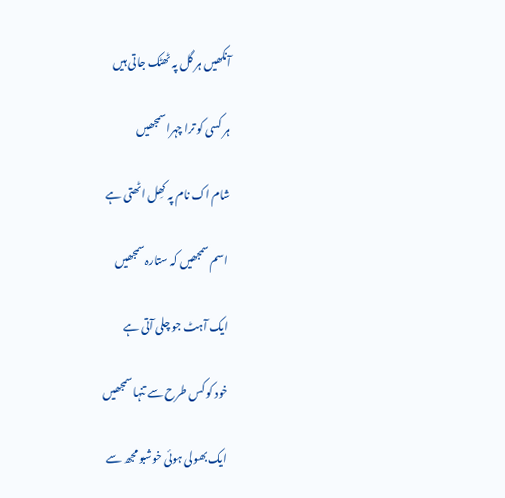آنکھیں ہر گل پہ ٹھٹک جاتی ہیں

ہر کسی کو ترا چہرا سمجھیں

شام اک نام پہ کھِل اٹھتی ہے

اسم سمجھیں کہ ستارہ سمجھیں

ایک آہٹ جو چلی آتی ہے

خود کو کس طرح سے تنہا سمجھیں

ایک بھولی ہوئی خوشبو مجھ سے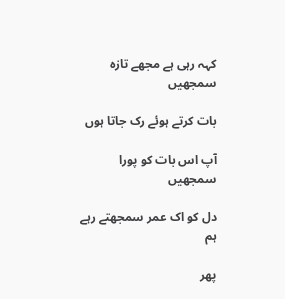کہہ رہی ہے مجھے تازہ سمجھیں

بات کرتے ہوئے رک جاتا ہوں

آپ اس بات کو پورا سمجھیں

دل کو اک عمر سمجھتے رہے ہم

پھر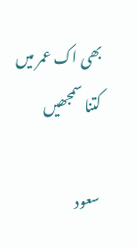بھی اک عمر میں کتنا سمجھیں

سعود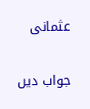عثمانی

جواب دیں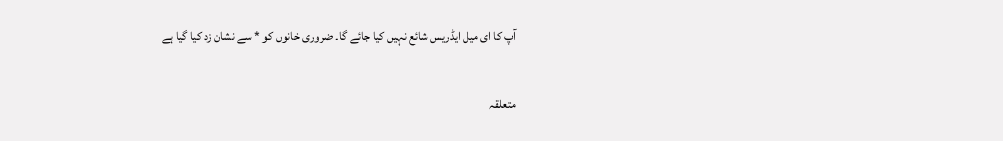آپ کا ای میل ایڈریس شائع نہیں کیا جائے گا۔ ضروری خانوں کو * سے نشان زد کیا گیا ہے

متعلقہ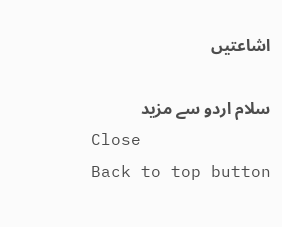اشاعتیں

سلام اردو سے مزید
Close
Back to top button